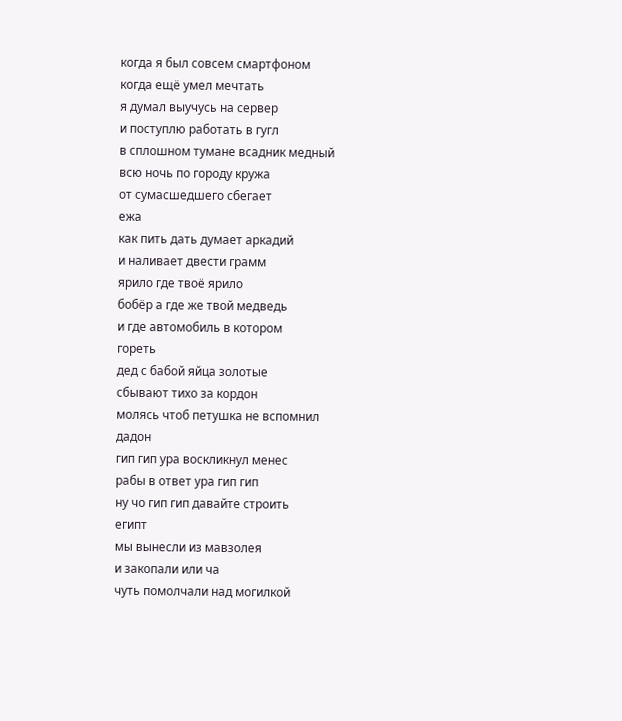когда я был совсем смартфоном
когда ещё умел мечтать
я думал выучусь на сервер
и поступлю работать в гугл
в сплошном тумане всадник медный
всю ночь по городу кружа
от сумасшедшего сбегает
ежа
как пить дать думает аркадий
и наливает двести грамм
ярило где твоё ярило
бобёр а где же твой медведь
и где автомобиль в котором
гореть
дед с бабой яйца золотые
сбывают тихо за кордон
молясь чтоб петушка не вспомнил
дадон
гип гип ура воскликнул менес
рабы в ответ ура гип гип
ну чо гип гип давайте строить
египт
мы вынесли из мавзолея
и закопали или ча
чуть помолчали над могилкой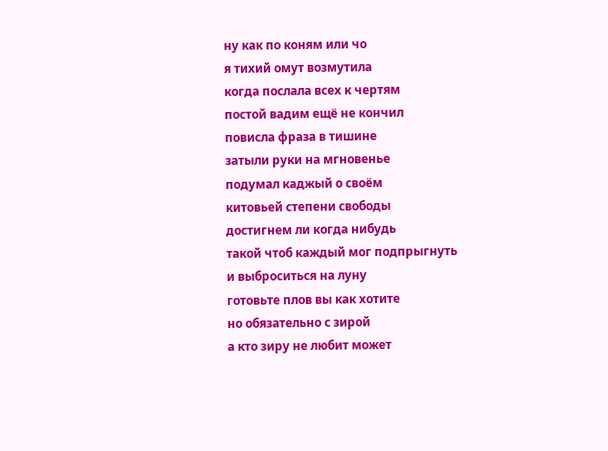ну как по коням или чо
я тихий омут возмутила
когда послала всех к чертям
постой вадим ещё не кончил
повисла фраза в тишине
затыли руки на мгновенье
подумал каджый о своём
китовьей степени свободы
достигнем ли когда нибудь
такой чтоб каждый мог подпрыгнуть
и выброситься на луну
готовьте плов вы как хотите
но обязательно с зирой
а кто зиру не любит может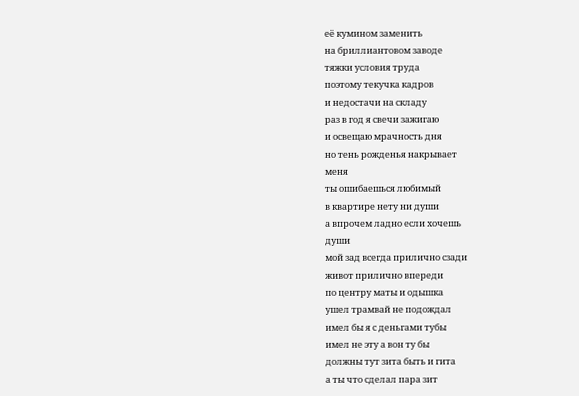её кумином заменить
на бриллиантовом заводе
тяжки условия труда
поэтому текучка кадров
и недостачи на складу
раз в год я свечи зажигаю
и освещаю мрачность дня
но тень рожденья накрывает
меня
ты ошибаешься любимый
в квартире нету ни души
а впрочем ладно если хочешь
души
мой зад всегда прилично сзади
живот прилично впереди
по центру маты и одышка
ушел трамвай не подождал
имел бы я с деньгами тубы
имел не эту а вон ту бы
должны тут зита быть и гита
а ты что сделал пара зит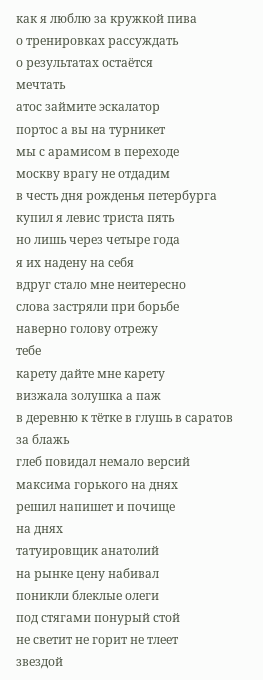как я люблю за кружкой пива
о тренировках рассуждать
о результатах остаётся
мечтать
атос займите эскалатор
портос а вы на турникет
мы с арамисом в переходе
москву врагу не отдадим
в честь дня рожденья петербурга
купил я левис триста пять
но лишь через четыре года
я их надену на себя
вдруг стало мне неитересно
слова застряли при борьбе
наверно голову отрежу
тебе
карету дайте мне карету
визжала золушка а паж
в деревню к тётке в глушь в саратов
за блажь
глеб повидал немало версий
максима горького на днях
решил напишет и почище
на днях
татуировщик анатолий
на рынке цену набивал
поникли блеклые олеги
под стягами понурый стой
не светит не горит не тлеет
звездой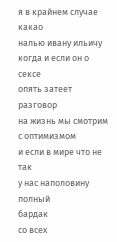я в крайнем случае какао
налью ивану ильичу
когда и если он о сексе
опять затеет разговор
на жизнь мы смотрим с оптимизмом
и если в мире что не так
у нас наполовину полный
бардак
со всех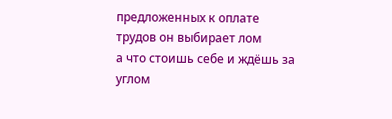предложенных к оплате
трудов он выбирает лом
а что стоишь себе и ждёшь за
углом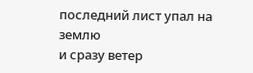последний лист упал на землю
и сразу ветер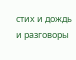стих и дождь
и разговоры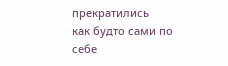прекратились
как будто сами по себе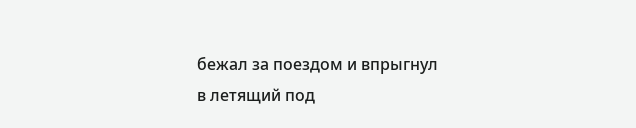бежал за поездом и впрыгнул
в летящий под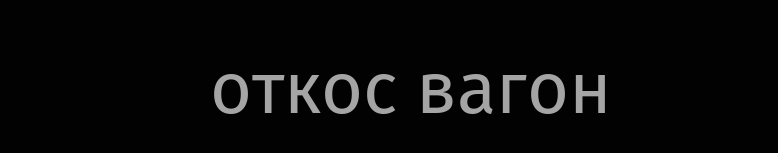откос вагон